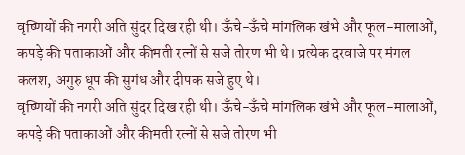वृष्णियों की नगरी अति सुंदर दिख रही थी। ऊँचे-ऊँचे मांगलिक खंभे और फूल-मालाओं, कपड़े की पताकाओं और कीमती रत्नों से सजे तोरण भी थे। प्रत्येक दरवाजे पर मंगल कलश, अगुरु धूप की सुगंध और दीपक सजे हुए थे।
वृष्णियों की नगरी अति सुंदर दिख रही थी। ऊँचे-ऊँचे मांगलिक खंभे और फूल-मालाओं, कपड़े की पताकाओं और कीमती रत्नों से सजे तोरण भी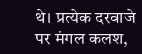थे। प्रत्येक दरवाजे पर मंगल कलश,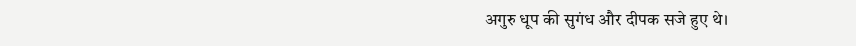अगुरु धूप की सुगंध और दीपक सजे हुए थे।